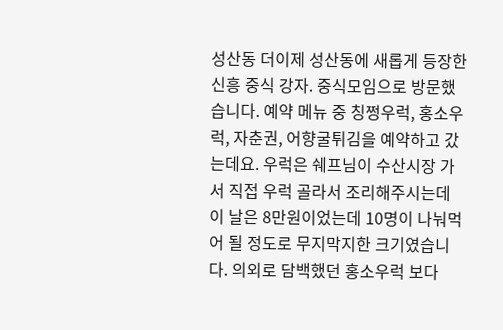성산동 더이제 성산동에 새롭게 등장한 신흥 중식 강자. 중식모임으로 방문했습니다. 예약 메뉴 중 칭쩡우럭, 홍소우럭, 자춘권, 어향굴튀김을 예약하고 갔는데요. 우럭은 쉐프님이 수산시장 가서 직접 우럭 골라서 조리해주시는데 이 날은 8만원이었는데 10명이 나눠먹어 될 정도로 무지막지한 크기였습니다. 의외로 담백했던 홍소우럭 보다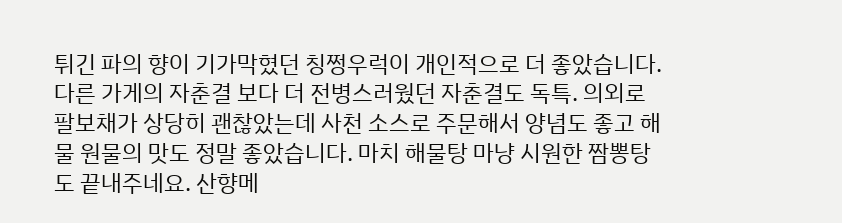튀긴 파의 향이 기가막혔던 칭쩡우럭이 개인적으로 더 좋았습니다. 다른 가게의 자춘결 보다 더 전병스러웠던 자춘결도 독특. 의외로 팔보채가 상당히 괜찮았는데 사천 소스로 주문해서 양념도 좋고 해물 원물의 맛도 정말 좋았습니다. 마치 해물탕 마냥 시원한 짬뽕탕도 끝내주네요. 산향메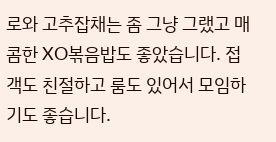로와 고추잡채는 좀 그냥 그랬고 매콤한 XO볶음밥도 좋았습니다. 접객도 친절하고 룸도 있어서 모임하기도 좋습니다.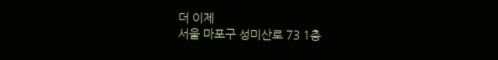더 이제
서울 마포구 성미산로 73 1층